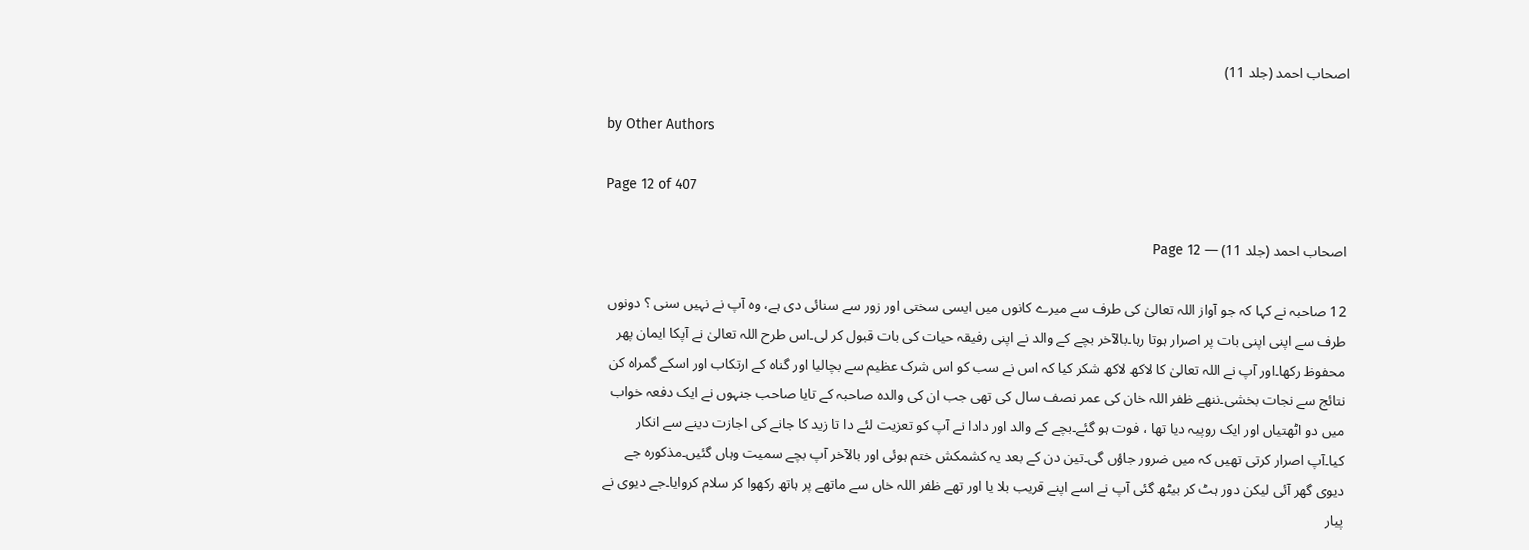اصحاب احمد (جلد 11)

by Other Authors

Page 12 of 407

اصحاب احمد (جلد 11) — Page 12

12 صاحبہ نے کہا کہ جو آواز اللہ تعالیٰ کی طرف سے میرے کانوں میں ایسی سختی اور زور سے سنائی دی ہے، وہ آپ نے نہیں سنی ؟ دونوں طرف سے اپنی اپنی بات پر اصرار ہوتا رہا۔بالآخر بچے کے والد نے اپنی رفیقہ حیات کی بات قبول کر لی۔اس طرح اللہ تعالیٰ نے آپکا ایمان پھر محفوظ رکھا۔اور آپ نے اللہ تعالیٰ کا لاکھ لاکھ شکر کیا کہ اس نے سب کو اس شرک عظیم سے بچالیا اور گناہ کے ارتکاب اور اسکے گمراہ کن نتائج سے نجات بخشی۔ننھے ظفر اللہ خان کی عمر نصف سال کی تھی جب ان کی والدہ صاحبہ کے تایا صاحب جنہوں نے ایک دفعہ خواب میں دو اٹھتیاں اور ایک روپیہ دیا تھا ، فوت ہو گئے۔بچے کے والد اور دادا نے آپ کو تعزیت لئے دا تا زید کا جانے کی اجازت دینے سے انکار کیا۔آپ اصرار کرتی تھیں کہ میں ضرور جاؤں گی۔تین دن کے بعد یہ کشمکش ختم ہوئی اور بالآخر آپ بچے سمیت وہاں گئیں۔مذکورہ جے دیوی گھر آئی لیکن دور ہٹ کر بیٹھ گئی آپ نے اسے اپنے قریب بلا یا اور تھے ظفر اللہ خاں سے ماتھے پر ہاتھ رکھوا کر سلام کروایا۔جے دیوی نے پیار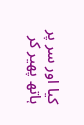کیا اور سر پر ہاتھ پھیر کر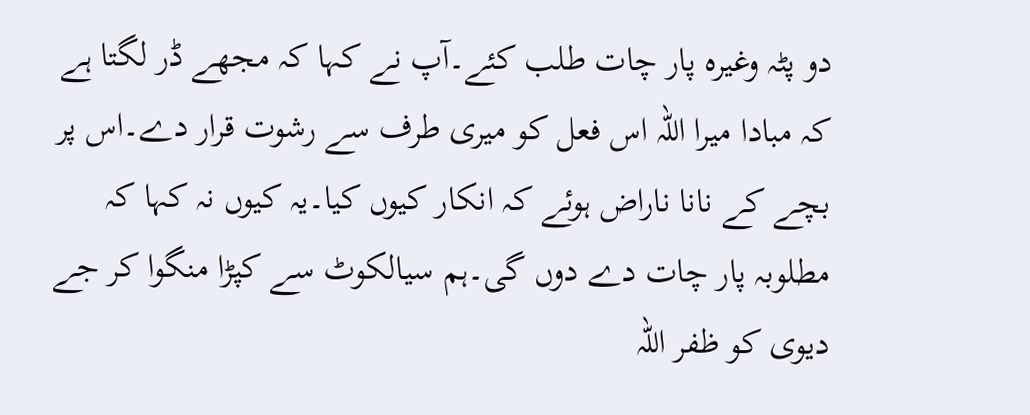دو پٹہ وغیرہ پار چات طلب کئے۔آپ نے کہا کہ مجھے ڈر لگتا ہے کہ مبادا میرا اللہ اس فعل کو میری طرف سے رشوت قرار دے۔اس پر بچے کے نانا ناراض ہوئے کہ انکار کیوں کیا۔یہ کیوں نہ کہا کہ مطلوبہ پار چات دے دوں گی۔ہم سیالکوٹ سے کپڑا منگوا کر جے دیوی کو ظفر اللہ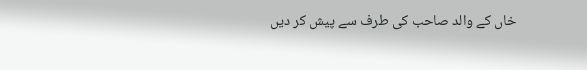خاں کے والد صاحب کی طرف سے پیش کر دیں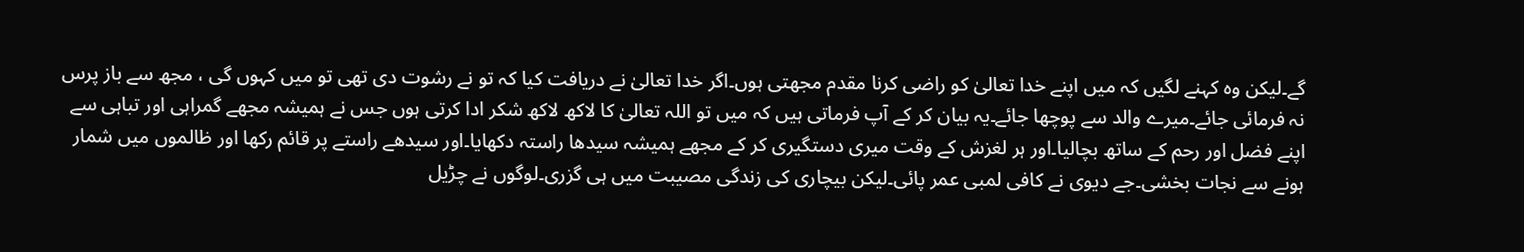گے۔لیکن وہ کہنے لگیں کہ میں اپنے خدا تعالیٰ کو راضی کرنا مقدم مجھتی ہوں۔اگر خدا تعالیٰ نے دریافت کیا کہ تو نے رشوت دی تھی تو میں کہوں گی ، مجھ سے باز پرس نہ فرمائی جائے۔میرے والد سے پوچھا جائے۔یہ بیان کر کے آپ فرماتی ہیں کہ میں تو اللہ تعالیٰ کا لاکھ لاکھ شکر ادا کرتی ہوں جس نے ہمیشہ مجھے گمراہی اور تباہی سے اپنے فضل اور رحم کے ساتھ بچالیا۔اور ہر لغزش کے وقت میری دستگیری کر کے مجھے ہمیشہ سیدھا راستہ دکھایا۔اور سیدھے راستے پر قائم رکھا اور ظالموں میں شمار ہونے سے نجات بخشی۔جے دیوی نے کافی لمبی عمر پائی۔لیکن بیچاری کی زندگی مصیبت میں ہی گزری۔لوگوں نے چڑیل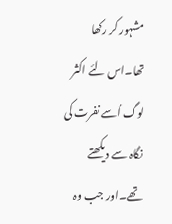مشہور کر رکھا تھا۔اس لئے اکثر لوگ اُسے نفرت کی نگاہ سے دیکھتے تھے۔اور جب وہ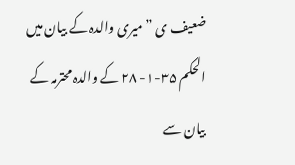ضعیف ی ” میری والدہ کے بیان میں الحکم ۳۵-۱- ۲۸ کے والدہ محترمہ کے بیان سے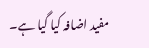مفید اضافہ کیا گیا ہے۔